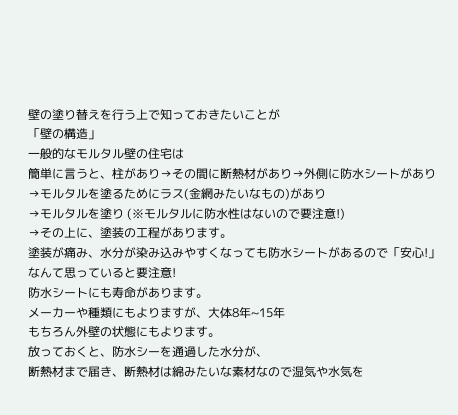壁の塗り替えを行う上で知っておきたいことが
「壁の構造」
一般的なモルタル壁の住宅は
簡単に言うと、柱があり→その間に断熱材があり→外側に防水シートがあり
→モルタルを塗るためにラス(金網みたいなもの)があり
→モルタルを塗り (※モルタルに防水性はないので要注意!)
→その上に、塗装の工程があります。
塗装が痛み、水分が染み込みやすくなっても防水シートがあるので「安心!」
なんて思っていると要注意!
防水シートにも寿命があります。
メーカーや種類にもよりますが、大体8年~15年
もちろん外壁の状態にもよります。
放っておくと、防水シーを通過した水分が、
断熱材まで届き、断熱材は綿みたいな素材なので湿気や水気を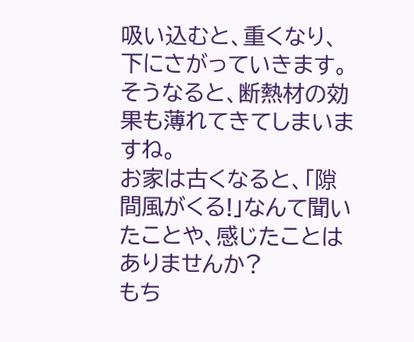吸い込むと、重くなり、下にさがっていきます。
そうなると、断熱材の効果も薄れてきてしまいますね。
お家は古くなると、「隙間風がくる!」なんて聞いたことや、感じたことはありませんか?
もち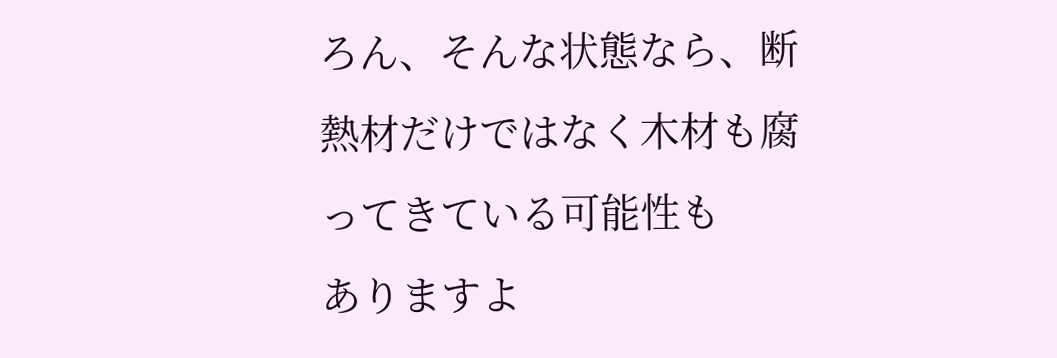ろん、そんな状態なら、断熱材だけではなく木材も腐ってきている可能性も
ありますよ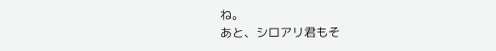ね。
あと、シロアリ君もそ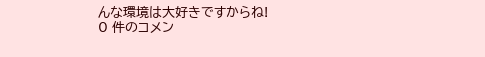んな環境は大好きですからね!
0 件のコメン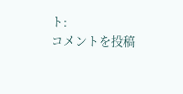ト:
コメントを投稿